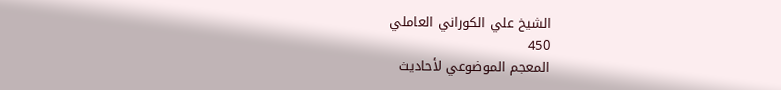الشيخ علي الكوراني العاملي
450
المعجم الموضوعي لأحاديث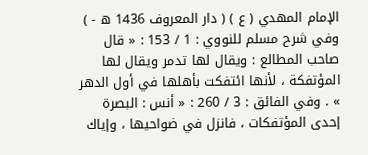الإمام المهدي ( ع ) ( دار المعروف 1436 ه - )
وفي شرح مسلم للنووي : 1 / 153 : « قال صاحب المطالع : ويقال لها تدمر ويقال لها المؤتفكة ، لأنها ائتفكت بأهلها في أول الدهر » . وفي الفائق : 3 / 260 : « أنس : البصرة إحدى المؤتفكات ، فانزل في ضواحيها ، وإياك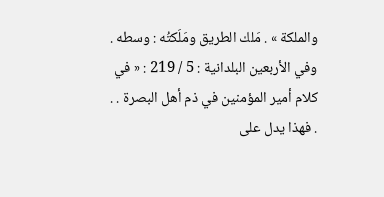والملكة » . مَلك الطريق ومَلَكتُه : وسطه . وفي الأربعين البلدانية : 5 / 219 : « في كلام أمير المؤمنين في ذم أهل البصرة . . . فهذا يدل على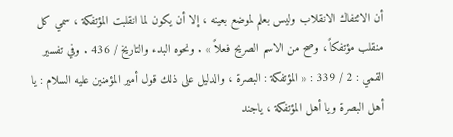أن الائتفاك الانقلاب وليس بعلم لموضع بعينه ، إلا أن يكون لما انقلبت المؤتفكة ، سمي كل منقلب مؤتفكاً ، وصح من الاسم الصريح فعلاً » . ونحوه البدء والتاريخ / 436 . وفي تفسير القمي : 2 / 339 : « المؤتفكة : البصرة ، والدليل على ذلك قول أمير المؤمنين عليه السلام : يا أهل البصرة ويا أهل المؤتفكة ، ياجند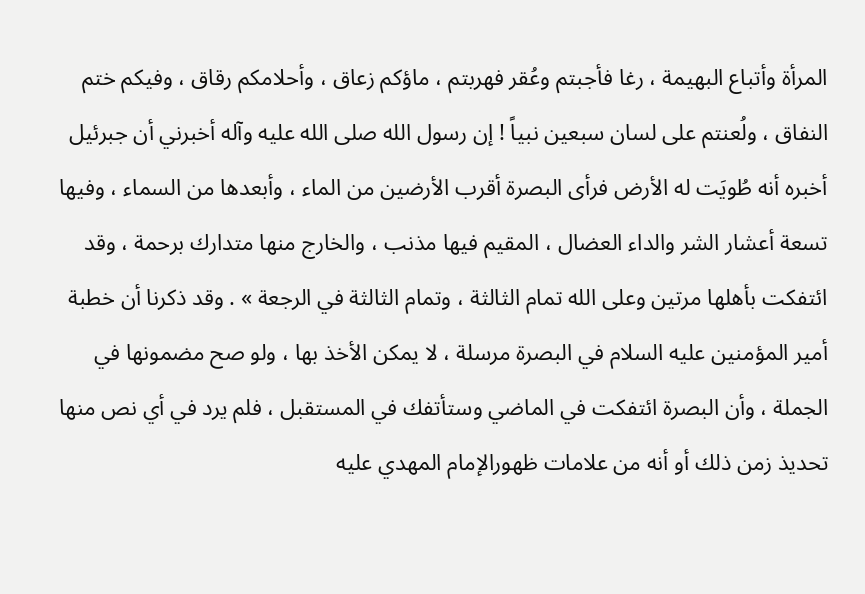المرأة وأتباع البهيمة ، رغا فأجبتم وعُقر فهربتم ، ماؤكم زعاق ، وأحلامكم رقاق ، وفيكم ختم النفاق ، ولُعنتم على لسان سبعين نبياً ! إن رسول الله صلى الله عليه وآله أخبرني أن جبرئيل أخبره أنه طُويَت له الأرض فرأى البصرة أقرب الأرضين من الماء ، وأبعدها من السماء ، وفيها تسعة أعشار الشر والداء العضال ، المقيم فيها مذنب ، والخارج منها متدارك برحمة ، وقد ائتفكت بأهلها مرتين وعلى الله تمام الثالثة ، وتمام الثالثة في الرجعة » . وقد ذكرنا أن خطبة أمير المؤمنين عليه السلام في البصرة مرسلة ، لا يمكن الأخذ بها ، ولو صح مضمونها في الجملة ، وأن البصرة ائتفكت في الماضي وستأتفك في المستقبل ، فلم يرد في أي نص منها تحديذ زمن ذلك أو أنه من علامات ظهورالإمام المهدي عليه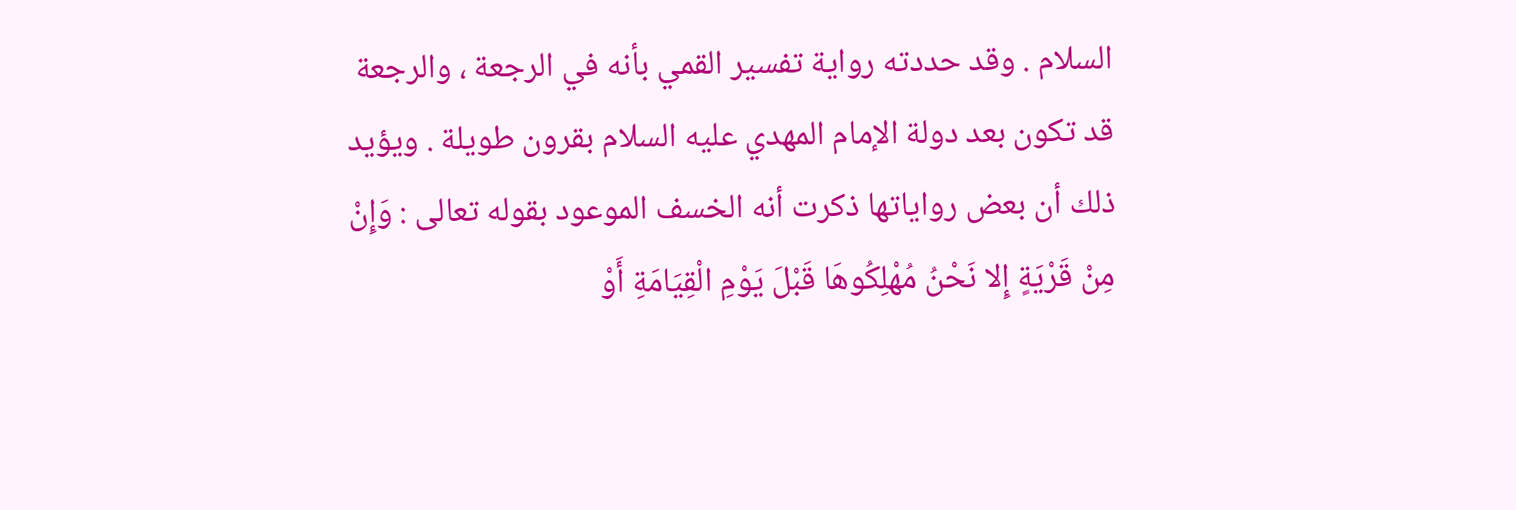السلام . وقد حددته رواية تفسير القمي بأنه في الرجعة ، والرجعة قد تكون بعد دولة الإمام المهدي عليه السلام بقرون طويلة . ويؤيد ذلك أن بعض رواياتها ذكرت أنه الخسف الموعود بقوله تعالى : وَإِنْ مِنْ قَرْيَةٍ إِلا نَحْنُ مُهْلِكُوهَا قَبْلَ يَوْمِ الْقِيَامَةِ أَوْ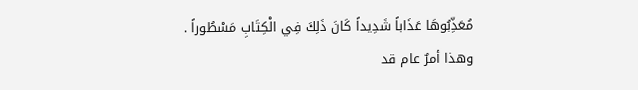مُعَذِّبُوهَا عَذَاباً شَدِيداً كَانَ ذَلِكَ فِي الْكِتَابِ مَسْطُوراً . وهذا أمرٌ عام قد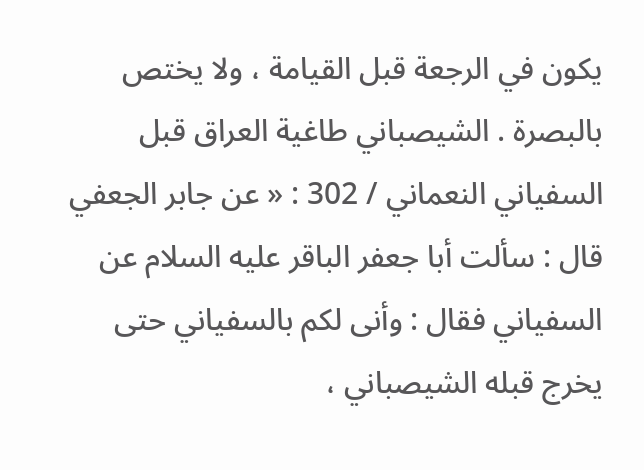يكون في الرجعة قبل القيامة ، ولا يختص بالبصرة . الشيصباني طاغية العراق قبل السفياني النعماني / 302 : « عن جابر الجعفي قال : سألت أبا جعفر الباقر عليه السلام عن السفياني فقال : وأنى لكم بالسفياني حتى يخرج قبله الشيصباني ،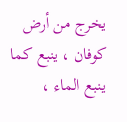يخرج من أرض كوفان ، ينبع كما ينبع الماء ،